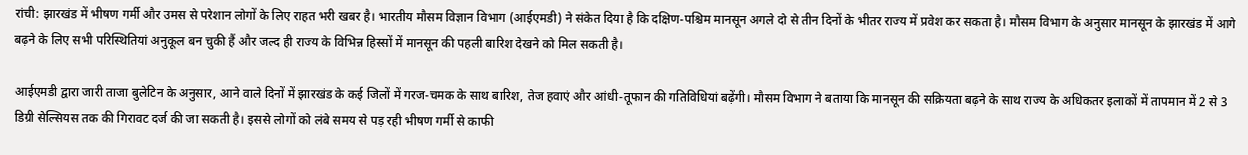रांची: झारखंड में भीषण गर्मी और उमस से परेशान लोगों के लिए राहत भरी खबर है। भारतीय मौसम विज्ञान विभाग (आईएमडी) ने संकेत दिया है कि दक्षिण-पश्चिम मानसून अगले दो से तीन दिनों के भीतर राज्य में प्रवेश कर सकता है। मौसम विभाग के अनुसार मानसून के झारखंड में आगे बढ़ने के लिए सभी परिस्थितियां अनुकूल बन चुकी हैं और जल्द ही राज्य के विभिन्न हिस्सों में मानसून की पहली बारिश देखने को मिल सकती है।

आईएमडी द्वारा जारी ताजा बुलेटिन के अनुसार, आने वाले दिनों में झारखंड के कई जिलों में गरज-चमक के साथ बारिश, तेज हवाएं और आंधी-तूफान की गतिविधियां बढ़ेंगी। मौसम विभाग ने बताया कि मानसून की सक्रियता बढ़ने के साथ राज्य के अधिकतर इलाकों में तापमान में 2 से 3 डिग्री सेल्सियस तक की गिरावट दर्ज की जा सकती है। इससे लोगों को लंबे समय से पड़ रही भीषण गर्मी से काफी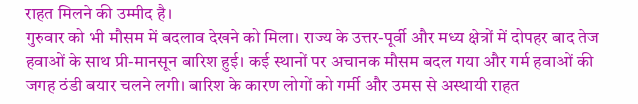राहत मिलने की उम्मीद है।
गुरुवार को भी मौसम में बदलाव देखने को मिला। राज्य के उत्तर-पूर्वी और मध्य क्षेत्रों में दोपहर बाद तेज हवाओं के साथ प्री-मानसून बारिश हुई। कई स्थानों पर अचानक मौसम बदल गया और गर्म हवाओं की जगह ठंडी बयार चलने लगी। बारिश के कारण लोगों को गर्मी और उमस से अस्थायी राहत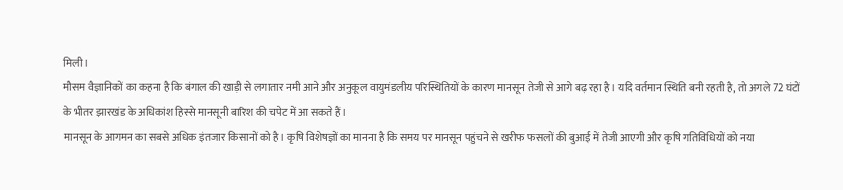मिली।
मौसम वैज्ञानिकों का कहना है कि बंगाल की खाड़ी से लगातार नमी आने और अनुकूल वायुमंडलीय परिस्थितियों के कारण मानसून तेजी से आगे बढ़ रहा है। यदि वर्तमान स्थिति बनी रहती है, तो अगले 72 घंटों के भीतर झारखंड के अधिकांश हिस्से मानसूनी बारिश की चपेट में आ सकते हैं।
मानसून के आगमन का सबसे अधिक इंतजार किसानों को है। कृषि विशेषज्ञों का मानना है कि समय पर मानसून पहुंचने से खरीफ फसलों की बुआई में तेजी आएगी और कृषि गतिविधियों को नया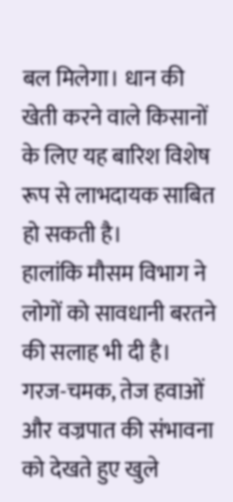बल मिलेगा। धान की खेती करने वाले किसानों के लिए यह बारिश विशेष रूप से लाभदायक साबित हो सकती है।
हालांकि मौसम विभाग ने लोगों को सावधानी बरतने की सलाह भी दी है। गरज-चमक, तेज हवाओं और वज्रपात की संभावना को देखते हुए खुले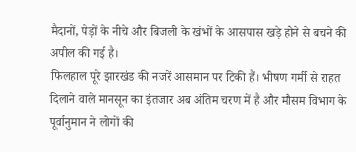मैदानों, पेड़ों के नीचे और बिजली के खंभों के आसपास खड़े होने से बचने की अपील की गई है।
फिलहाल पूरे झारखंड की नजरें आसमान पर टिकी हैं। भीषण गर्मी से राहत दिलाने वाले मानसून का इंतजार अब अंतिम चरण में है और मौसम विभाग के पूर्वानुमान ने लोगों की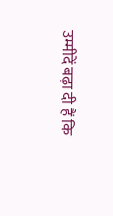उम्मीदें बढ़ा दी हैं कि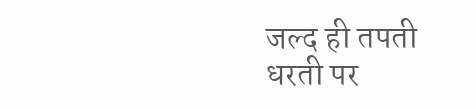जल्द ही तपती धरती पर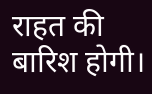राहत की बारिश होगी।